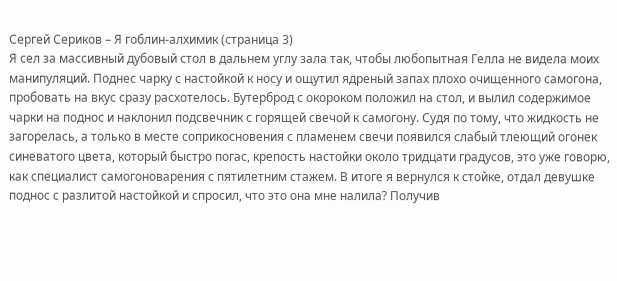Сергей Сериков – Я гоблин-алхимик (страница 3)
Я сел за массивный дубовый стол в дальнем углу зала так, чтобы любопытная Гелла не видела моих манипуляций. Поднес чарку с настойкой к носу и ощутил ядреный запах плохо очищенного самогона, пробовать на вкус сразу расхотелось. Бутерброд с окороком положил на стол, и вылил содержимое чарки на поднос и наклонил подсвечник с горящей свечой к самогону. Судя по тому, что жидкость не загорелась, а только в месте соприкосновения с пламенем свечи появился слабый тлеющий огонек синеватого цвета, который быстро погас, крепость настойки около тридцати градусов, это уже говорю, как специалист самогоноварения с пятилетним стажем. В итоге я вернулся к стойке, отдал девушке поднос с разлитой настойкой и спросил, что это она мне налила? Получив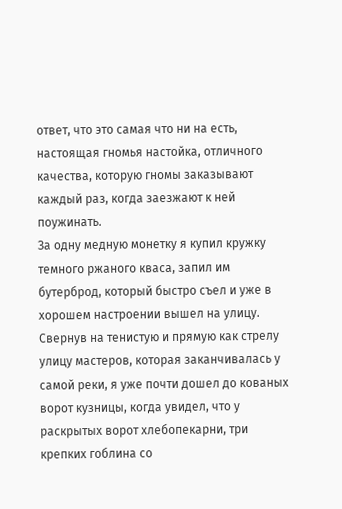ответ, что это самая что ни на есть, настоящая гномья настойка, отличного качества, которую гномы заказывают каждый раз, когда заезжают к ней поужинать.
За одну медную монетку я купил кружку темного ржаного кваса, запил им бутерброд, который быстро съел и уже в хорошем настроении вышел на улицу. Свернув на тенистую и прямую как стрелу улицу мастеров, которая заканчивалась у самой реки, я уже почти дошел до кованых ворот кузницы, когда увидел, что у раскрытых ворот хлебопекарни, три крепких гоблина со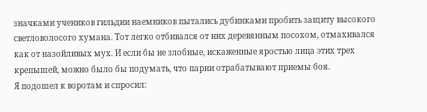значками учеников гильдии наемников пытались дубинками пробить защиту высокого светловолосого хумана. Тот легко отбивался от них деревянным посохом, отмахивался как от назойливых мух. И если бы не злобные, искаженные яростью лица этих трех крепышей, можно было бы подумать, что парни отрабатывают приемы боя.
Я подошел к воротам и спросил: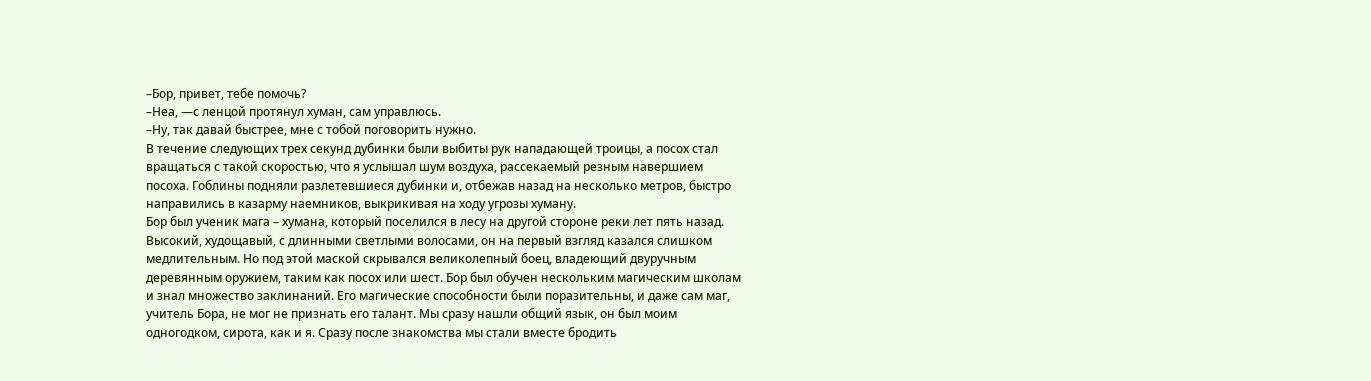–Бор, привет, тебе помочь?
–Неа, —с ленцой протянул хуман, сам управлюсь.
–Ну, так давай быстрее, мне с тобой поговорить нужно.
В течение следующих трех секунд дубинки были выбиты рук нападающей троицы, а посох стал вращаться с такой скоростью, что я услышал шум воздуха, рассекаемый резным навершием посоха. Гоблины подняли разлетевшиеся дубинки и, отбежав назад на несколько метров, быстро направились в казарму наемников, выкрикивая на ходу угрозы хуману.
Бор был ученик мага – хумана, который поселился в лесу на другой стороне реки лет пять назад. Высокий, худощавый, с длинными светлыми волосами, он на первый взгляд казался слишком медлительным. Но под этой маской скрывался великолепный боец, владеющий двуручным деревянным оружием, таким как посох или шест. Бор был обучен нескольким магическим школам и знал множество заклинаний. Его магические способности были поразительны, и даже сам маг, учитель Бора, не мог не признать его талант. Мы сразу нашли общий язык, он был моим одногодком, сирота, как и я. Сразу после знакомства мы стали вместе бродить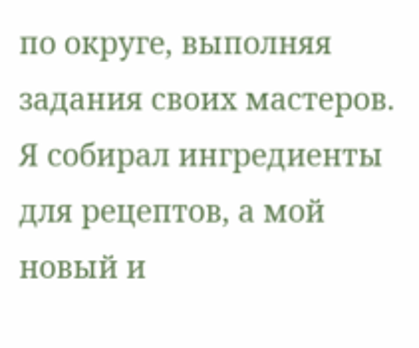по округе, выполняя задания своих мастеров. Я собирал ингредиенты для рецептов, а мой новый и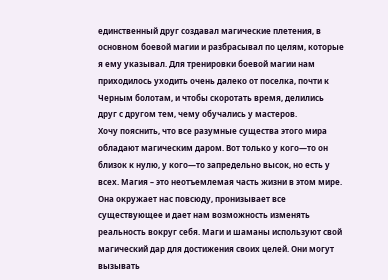единственный друг создавал магические плетения, в основном боевой магии и разбрасывал по целям, которые я ему указывал. Для тренировки боевой магии нам приходилось уходить очень далеко от поселка, почти к Черным болотам, и чтобы скоротать время, делились друг с другом тем, чему обучались у мастеров.
Хочу пояснить, что все разумные существа этого мира обладают магическим даром. Вот только у кого—то он близок к нулю, у кого—то запредельно высок, но есть у всех. Магия – это неотъемлемая часть жизни в этом мире. Она окружает нас повсюду, пронизывает все существующее и дает нам возможность изменять реальность вокруг себя. Маги и шаманы используют свой магический дар для достижения своих целей. Они могут вызывать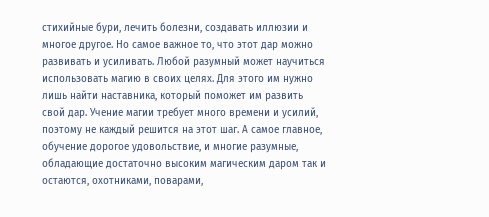стихийные бури, лечить болезни, создавать иллюзии и многое другое. Но самое важное то, что этот дар можно развивать и усиливать. Любой разумный может научиться использовать магию в своих целях. Для этого им нужно лишь найти наставника, который поможет им развить свой дар. Учение магии требует много времени и усилий, поэтому не каждый решится на этот шаг. А самое главное, обучение дорогое удовольствие, и многие разумные, обладающие достаточно высоким магическим даром так и остаются, охотниками, поварами,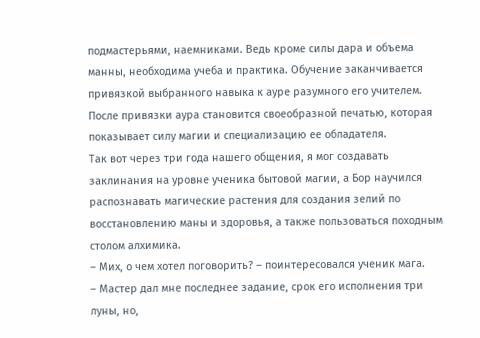подмастерьями, наемниками. Ведь кроме силы дара и объема манны, необходима учеба и практика. Обучение заканчивается привязкой выбранного навыка к ауре разумного его учителем. После привязки аура становится своеобразной печатью, которая показывает силу магии и специализацию ее обладателя.
Так вот через три года нашего общения, я мог создавать заклинания на уровне ученика бытовой магии, а Бор научился распознавать магические растения для создания зелий по восстановлению маны и здоровья, а также пользоваться походным столом алхимика.
– Мих, о чем хотел поговорить? – поинтересовался ученик мага.
– Мастер дал мне последнее задание, срок его исполнения три луны, но,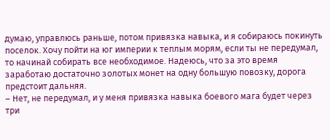думаю, управлюсь раньше, потом привязка навыка, и я собираюсь покинуть поселок. Хочу пойти на юг империи к теплым морям, если ты не передумал, то начинай собирать все необходимое. Надеюсь, что за это время заработаю достаточно золотых монет на одну большую повозку, дорога предстоит дальняя.
– Нет, не передумал, и у меня привязка навыка боевого мага будет через три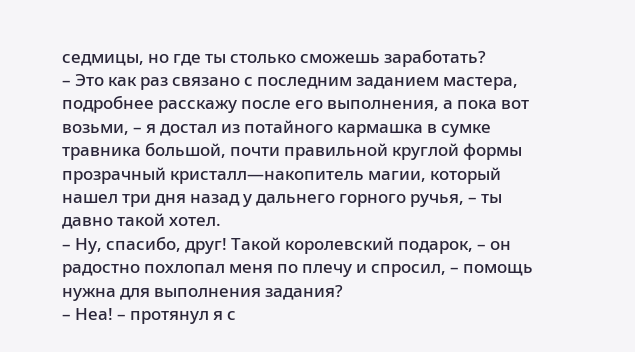седмицы, но где ты столько сможешь заработать?
– Это как раз связано с последним заданием мастера, подробнее расскажу после его выполнения, а пока вот возьми, – я достал из потайного кармашка в сумке травника большой, почти правильной круглой формы прозрачный кристалл—накопитель магии, который нашел три дня назад у дальнего горного ручья, – ты давно такой хотел.
– Ну, спасибо, друг! Такой королевский подарок, – он радостно похлопал меня по плечу и спросил, – помощь нужна для выполнения задания?
– Неа! – протянул я с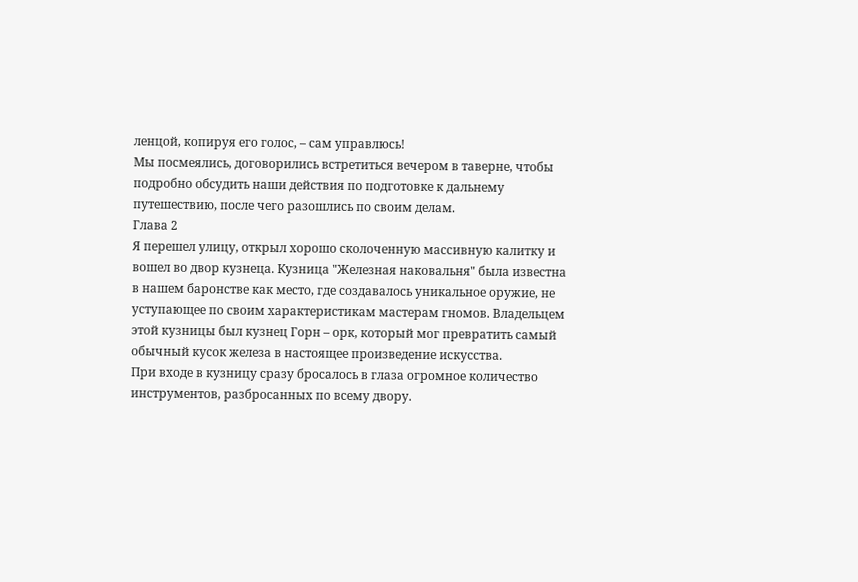ленцой, копируя его голос, – сам управлюсь!
Мы посмеялись, договорились встретиться вечером в таверне, чтобы подробно обсудить наши действия по подготовке к дальнему путешествию, после чего разошлись по своим делам.
Глава 2
Я перешел улицу, открыл хорошо сколоченную массивную калитку и вошел во двор кузнеца. Кузница "Железная наковальня" была известна в нашем баронстве как место, где создавалось уникальное оружие, не уступающее по своим характеристикам мастерам гномов. Владельцем этой кузницы был кузнец Горн – орк, который мог превратить самый обычный кусок железа в настоящее произведение искусства.
При входе в кузницу сразу бросалось в глаза огромное количество инструментов, разбросанных по всему двору.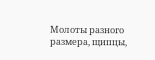Молоты разного размера, щипцы,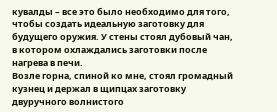кувалды – все это было необходимо для того, чтобы создать идеальную заготовку для будущего оружия. У стены стоял дубовый чан, в котором охлаждались заготовки после нагрева в печи.
Возле горна, спиной ко мне, стоял громадный кузнец и держал в щипцах заготовку двуручного волнистого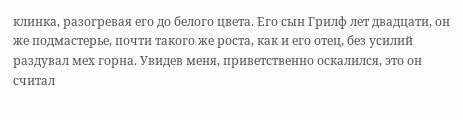клинка, разогревая его до белого цвета. Его сын Грилф лет двадцати, он же подмастерье, почти такого же роста, как и его отец, без усилий раздувал мех горна. Увидев меня, приветственно оскалился, это он считал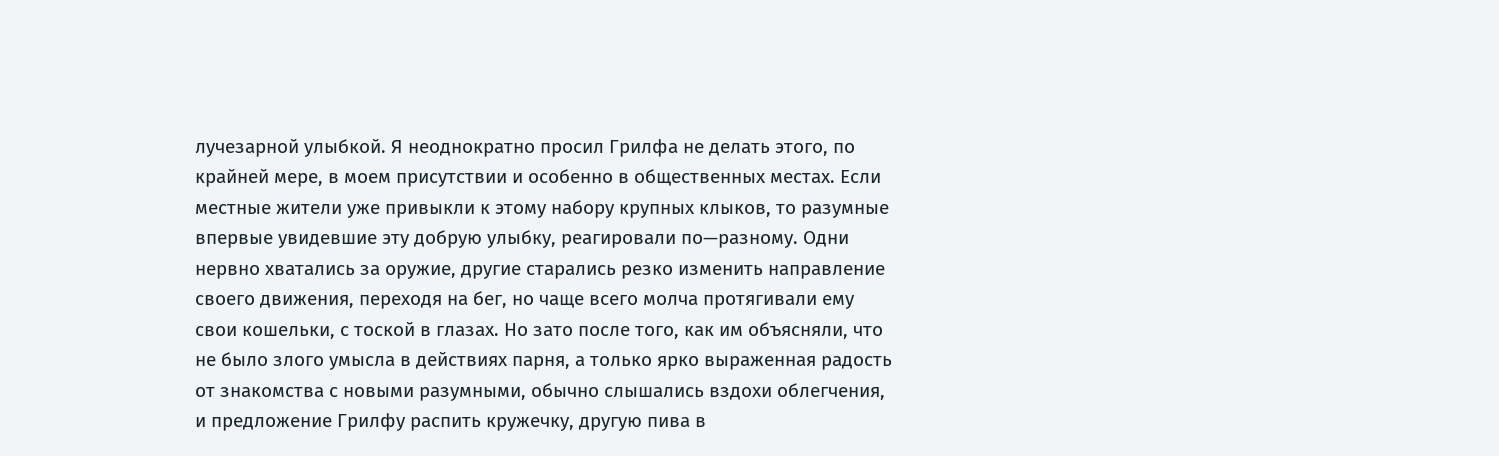лучезарной улыбкой. Я неоднократно просил Грилфа не делать этого, по крайней мере, в моем присутствии и особенно в общественных местах. Если местные жители уже привыкли к этому набору крупных клыков, то разумные впервые увидевшие эту добрую улыбку, реагировали по—разному. Одни нервно хватались за оружие, другие старались резко изменить направление своего движения, переходя на бег, но чаще всего молча протягивали ему свои кошельки, с тоской в глазах. Но зато после того, как им объясняли, что не было злого умысла в действиях парня, а только ярко выраженная радость от знакомства с новыми разумными, обычно слышались вздохи облегчения, и предложение Грилфу распить кружечку, другую пива в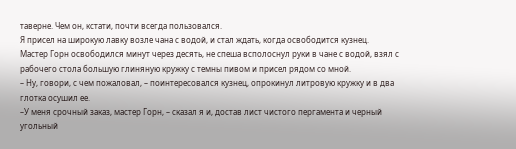таверне. Чем он, кстати, почти всегда пользовался.
Я присел на широкую лавку возле чана с водой, и стал ждать, когда освободится кузнец.
Мастер Горн освободился минут через десять, не спеша всполоснул руки в чане с водой, взял с рабочего стола большую глиняную кружку с темны пивом и присел рядом со мной.
– Ну, говори, с чем пожаловал, – поинтересовался кузнец, опрокинул литровую кружку и в два глотка осушил ее.
–У меня срочный заказ, мастер Горн, – сказал я и, достав лист чистого пергамента и черный угольный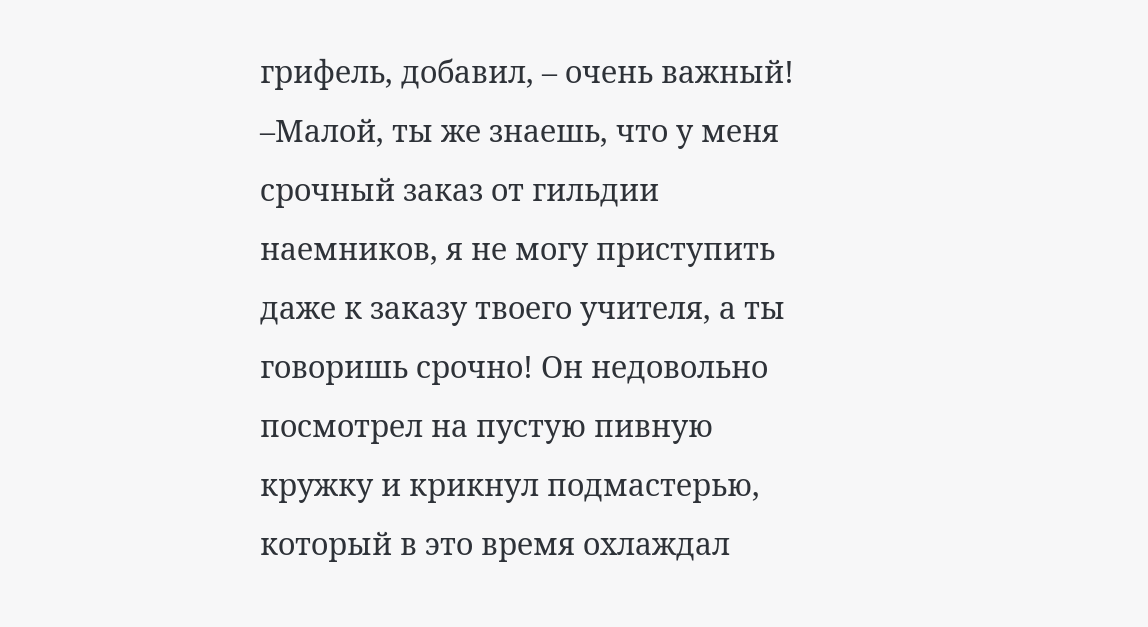грифель, добавил, – очень важный!
–Малой, ты же знаешь, что у меня срочный заказ от гильдии наемников, я не могу приступить даже к заказу твоего учителя, а ты говоришь срочно! Он недовольно посмотрел на пустую пивную кружку и крикнул подмастерью, который в это время охлаждал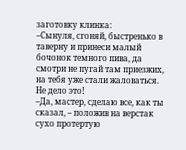заготовку клинка:
–Сынуля, сгоняй, быстренько в таверну и принеси малый бочонок темного пива, да смотри не пугай там приезжих, на тебя уже стали жаловаться. Не дело это!
–Да, мастер, сделаю все, как ты сказал, – положив на верстак сухо протертую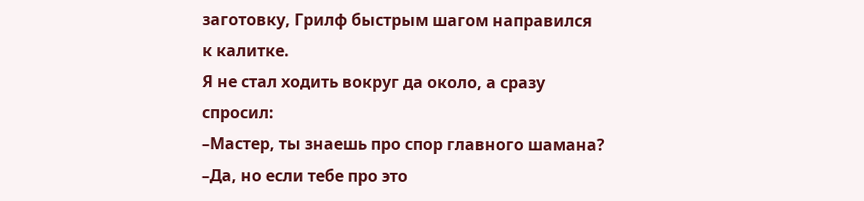заготовку, Грилф быстрым шагом направился к калитке.
Я не стал ходить вокруг да около, а сразу спросил:
–Мастер, ты знаешь про спор главного шамана?
–Да, но если тебе про это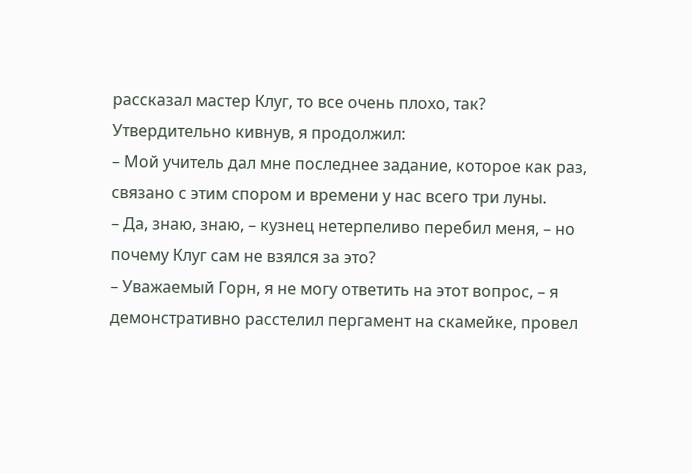рассказал мастер Клуг, то все очень плохо, так?
Утвердительно кивнув, я продолжил:
– Мой учитель дал мне последнее задание, которое как раз, связано с этим спором и времени у нас всего три луны.
– Да, знаю, знаю, – кузнец нетерпеливо перебил меня, – но почему Клуг сам не взялся за это?
– Уважаемый Горн, я не могу ответить на этот вопрос, – я демонстративно расстелил пергамент на скамейке, провел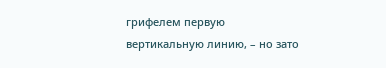грифелем первую вертикальную линию, – но зато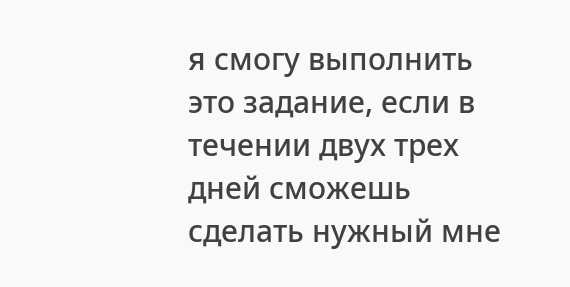я смогу выполнить это задание, если в течении двух трех дней сможешь сделать нужный мне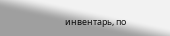инвентарь, по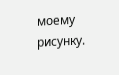моему рисунку.